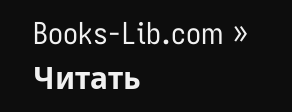Books-Lib.com » Читать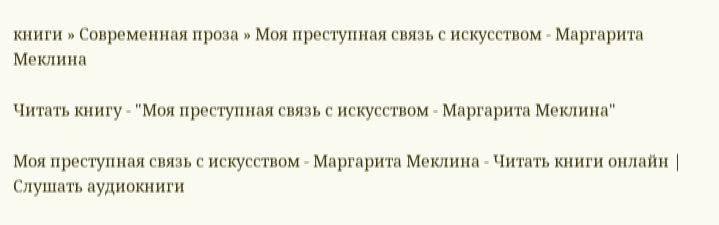книги » Современная проза » Моя преступная связь с искусством - Маргарита Меклина

Читать книгу - "Моя преступная связь с искусством - Маргарита Меклина"

Моя преступная связь с искусством - Маргарита Меклина - Читать книги онлайн | Слушать аудиокниги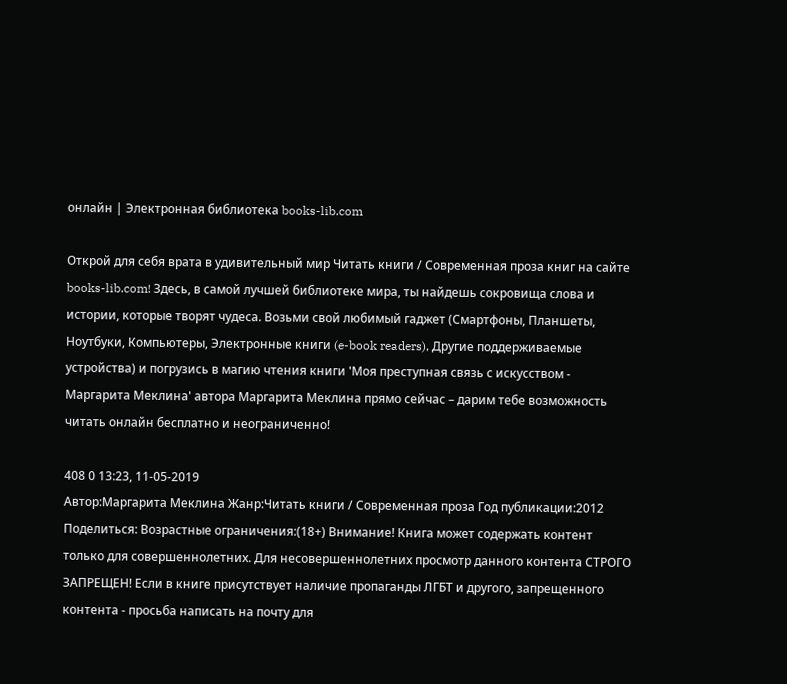онлайн | Электронная библиотека books-lib.com

Открой для себя врата в удивительный мир Читать книги / Современная проза книг на сайте books-lib.com! Здесь, в самой лучшей библиотеке мира, ты найдешь сокровища слова и истории, которые творят чудеса. Возьми свой любимый гаджет (Смартфоны, Планшеты, Ноутбуки, Компьютеры, Электронные книги (e-book readers), Другие поддерживаемые устройства) и погрузись в магию чтения книги 'Моя преступная связь с искусством - Маргарита Меклина' автора Маргарита Меклина прямо сейчас – дарим тебе возможность читать онлайн бесплатно и неограниченно!

408 0 13:23, 11-05-2019
Автор:Маргарита Меклина Жанр:Читать книги / Современная проза Год публикации:2012 Поделиться: Возрастные ограничения:(18+) Внимание! Книга может содержать контент только для совершеннолетних. Для несовершеннолетних просмотр данного контента СТРОГО ЗАПРЕЩЕН! Если в книге присутствует наличие пропаганды ЛГБТ и другого, запрещенного контента - просьба написать на почту для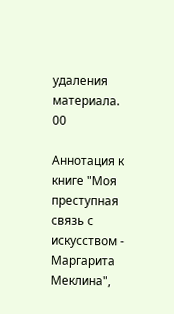удаления материала.
00

Аннотация к книге "Моя преступная связь с искусством - Маргарита Меклина",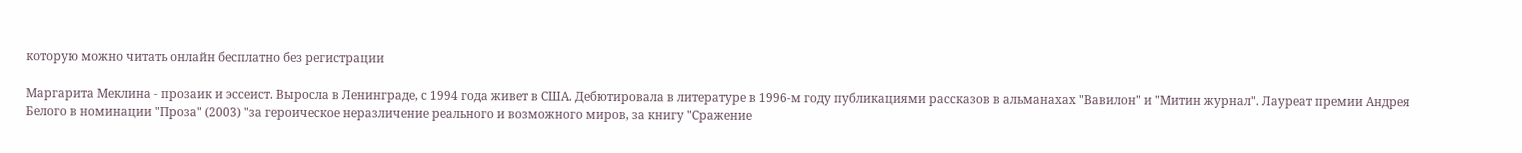которую можно читать онлайн бесплатно без регистрации

Маргарита Меклина - прозаик и эссеист. Выросла в Ленинграде, с 1994 года живет в США. Дебютировала в литературе в 1996-м году публикациями рассказов в альманахах "Вавилон" и "Митин журнал". Лауреат премии Андрея Белого в номинации "Проза" (2003) "за героическое неразличение реального и возможного миров, за книгу "Сражение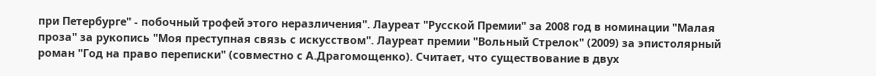при Петербурге" - побочный трофей этого неразличения". Лауреат "Русской Премии" за 2008 год в номинации "Малая проза" за рукопись "Моя преступная связь с искусством". Лауреат премии "Вольный Стрелок" (2009) за эпистолярный роман "Год на право переписки" (совместно с А.Драгомощенко). Считает, что существование в двух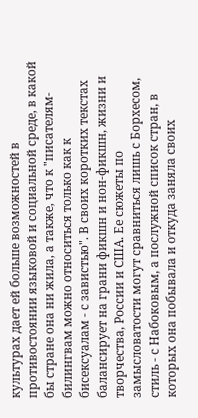культурах дает ей больше возможностей в противостоянии языковой и социальной среде, в какой бы стране она ни жила, а также, что к "писателям-билингвам можно относиться только как к бисексуалам - с завистью". В своих коротких текстах балансирует на грани фикшн и нон-фикшн, жизни и творчества, России и США. Ее сюжеты по замысловатости могут сравниться лишь с Борхесом, стиль - с Набоковым, а послужной список стран, в которых она побывала и откуда заняла своих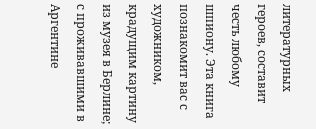литературных героев, составит честь любому шпиону. Эта книга познакомит вас с художником, крадущим картину из музея в Берлине; с проживавшими в Аргентине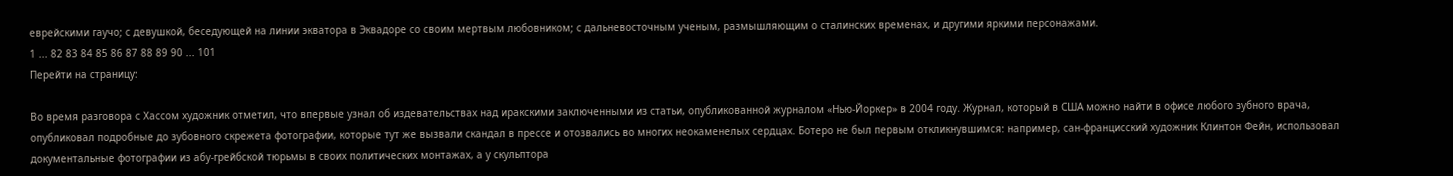еврейскими гаучо; с девушкой, беседующей на линии экватора в Эквадоре со своим мертвым любовником; с дальневосточным ученым, размышляющим о сталинских временах, и другими яркими персонажами.
1 ... 82 83 84 85 86 87 88 89 90 ... 101
Перейти на страницу:

Во время разговора с Хассом художник отметил, что впервые узнал об издевательствах над иракскими заключенными из статьи, опубликованной журналом «Нью-Йоркер» в 2004 году. Журнал, который в США можно найти в офисе любого зубного врача, опубликовал подробные до зубовного скрежета фотографии, которые тут же вызвали скандал в прессе и отозвались во многих неокаменелых сердцах. Ботеро не был первым откликнувшимся: например, сан-францисский художник Клинтон Фейн, использовал документальные фотографии из абу-грейбской тюрьмы в своих политических монтажах, а у скульптора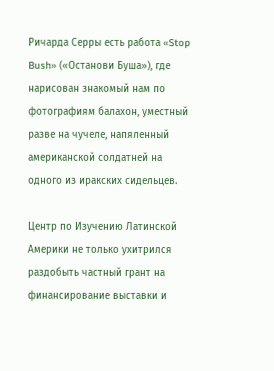Ричарда Серры есть работа «Stop Bush» («Останови Буша»), где нарисован знакомый нам по фотографиям балахон, уместный разве на чучеле, напяленный американской солдатней на одного из иракских сидельцев.

Центр по Изучению Латинской Америки не только ухитрился раздобыть частный грант на финансирование выставки и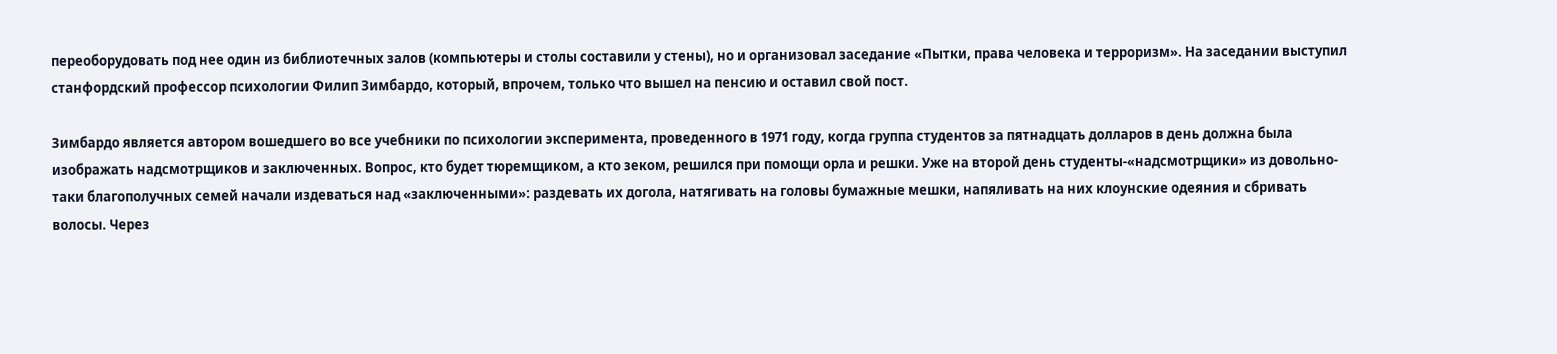переоборудовать под нее один из библиотечных залов (компьютеры и столы составили у стены), но и организовал заседание «Пытки, права человека и терроризм». На заседании выступил станфордский профессор психологии Филип Зимбардо, который, впрочем, только что вышел на пенсию и оставил свой пост.

Зимбардо является автором вошедшего во все учебники по психологии эксперимента, проведенного в 1971 году, когда группа студентов за пятнадцать долларов в день должна была изображать надсмотрщиков и заключенных. Вопрос, кто будет тюремщиком, а кто зеком, решился при помощи орла и решки. Уже на второй день студенты-«надсмотрщики» из довольно-таки благополучных семей начали издеваться над «заключенными»: раздевать их догола, натягивать на головы бумажные мешки, напяливать на них клоунские одеяния и сбривать волосы. Через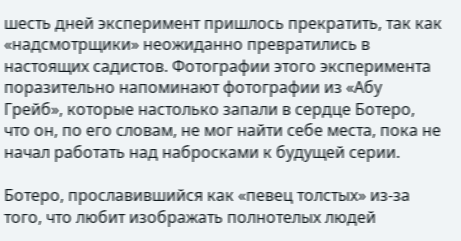шесть дней эксперимент пришлось прекратить, так как «надсмотрщики» неожиданно превратились в настоящих садистов. Фотографии этого эксперимента поразительно напоминают фотографии из «Абу Грейб», которые настолько запали в сердце Ботеро, что он, по его словам, не мог найти себе места, пока не начал работать над набросками к будущей серии.

Ботеро, прославившийся как «певец толстых» из-за того, что любит изображать полнотелых людей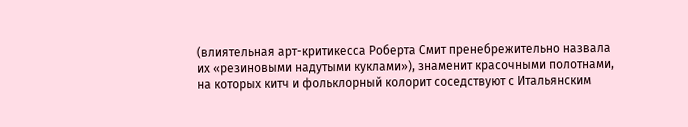(влиятельная арт-критикесса Роберта Смит пренебрежительно назвала их «резиновыми надутыми куклами»), знаменит красочными полотнами, на которых китч и фольклорный колорит соседствуют с Итальянским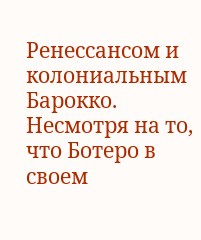Ренессансом и колониальным Барокко. Несмотря на то, что Ботеро в своем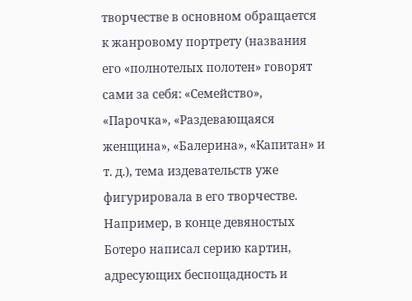творчестве в основном обращается к жанровому портрету (названия его «полнотелых полотен» говорят сами за себя: «Семейство», «Парочка», «Раздевающаяся женщина», «Балерина», «Капитан» и т. д.), тема издевательств уже фигурировала в его творчестве. Например, в конце девяностых Ботеро написал серию картин, адресующих беспощадность и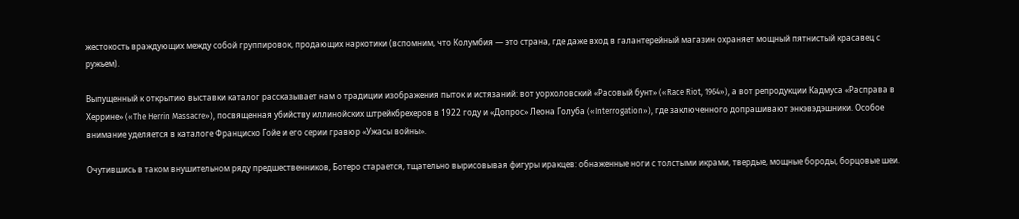жестокость враждующих между собой группировок, продающих наркотики (вспомним, что Колумбия — это страна, где даже вход в галантерейный магазин охраняет мощный пятнистый красавец с ружьем).

Выпущенный к открытию выставки каталог рассказывает нам о традиции изображения пыток и истязаний: вот уорхоловский «Расовый бунт» («Race Riot, 1964»), а вот репродукции Кадмуса «Расправа в Херрине» («The Herrin Massacre»), посвященная убийству иллинойских штрейкбрехеров в 1922 году и «Допрос» Леона Голуба («Interrogation»), где заключенного допрашивают энкэвэдэшники. Особое внимание уделяется в каталоге Франциско Гойе и его серии гравюр «Ужасы войны».

Очутившись в таком внушительном ряду предшественников, Ботеро старается, тщательно вырисовывая фигуры иракцев: обнаженные ноги с толстыми икрами, твердые, мощные бороды, борцовые шеи.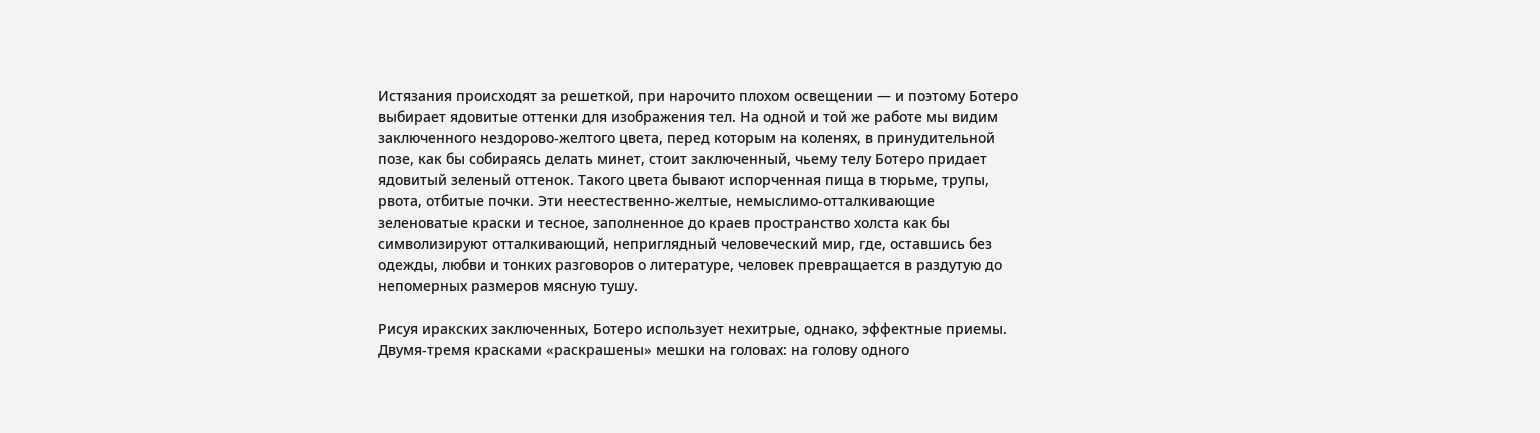Истязания происходят за решеткой, при нарочито плохом освещении — и поэтому Ботеро выбирает ядовитые оттенки для изображения тел. На одной и той же работе мы видим заключенного нездорово-желтого цвета, перед которым на коленях, в принудительной позе, как бы собираясь делать минет, стоит заключенный, чьему телу Ботеро придает ядовитый зеленый оттенок. Такого цвета бывают испорченная пища в тюрьме, трупы, рвота, отбитые почки. Эти неестественно-желтые, немыслимо-отталкивающие зеленоватые краски и тесное, заполненное до краев пространство холста как бы символизируют отталкивающий, неприглядный человеческий мир, где, оставшись без одежды, любви и тонких разговоров о литературе, человек превращается в раздутую до непомерных размеров мясную тушу.

Рисуя иракских заключенных, Ботеро использует нехитрые, однако, эффектные приемы. Двумя-тремя красками «раскрашены» мешки на головах: на голову одного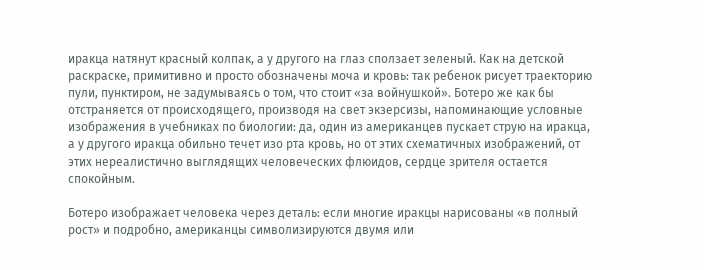иракца натянут красный колпак, а у другого на глаз сползает зеленый. Как на детской раскраске, примитивно и просто обозначены моча и кровь: так ребенок рисует траекторию пули, пунктиром, не задумываясь о том, что стоит «за войнушкой». Ботеро же как бы отстраняется от происходящего, производя на свет экзерсизы, напоминающие условные изображения в учебниках по биологии: да, один из американцев пускает струю на иракца, а у другого иракца обильно течет изо рта кровь, но от этих схематичных изображений, от этих нереалистично выглядящих человеческих флюидов, сердце зрителя остается спокойным.

Ботеро изображает человека через деталь: если многие иракцы нарисованы «в полный рост» и подробно, американцы символизируются двумя или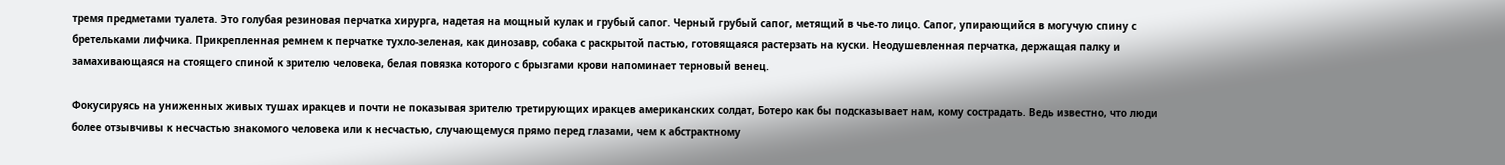тремя предметами туалета. Это голубая резиновая перчатка хирурга, надетая на мощный кулак и грубый сапог. Черный грубый сапог, метящий в чье-то лицо. Сапог, упирающийся в могучую спину с бретельками лифчика. Прикрепленная ремнем к перчатке тухло-зеленая, как динозавр, собака с раскрытой пастью, готовящаяся растерзать на куски. Неодушевленная перчатка, держащая палку и замахивающаяся на стоящего спиной к зрителю человека, белая повязка которого с брызгами крови напоминает терновый венец.

Фокусируясь на униженных живых тушах иракцев и почти не показывая зрителю третирующих иракцев американских солдат, Ботеро как бы подсказывает нам, кому сострадать. Ведь известно, что люди более отзывчивы к несчастью знакомого человека или к несчастью, случающемуся прямо перед глазами, чем к абстрактному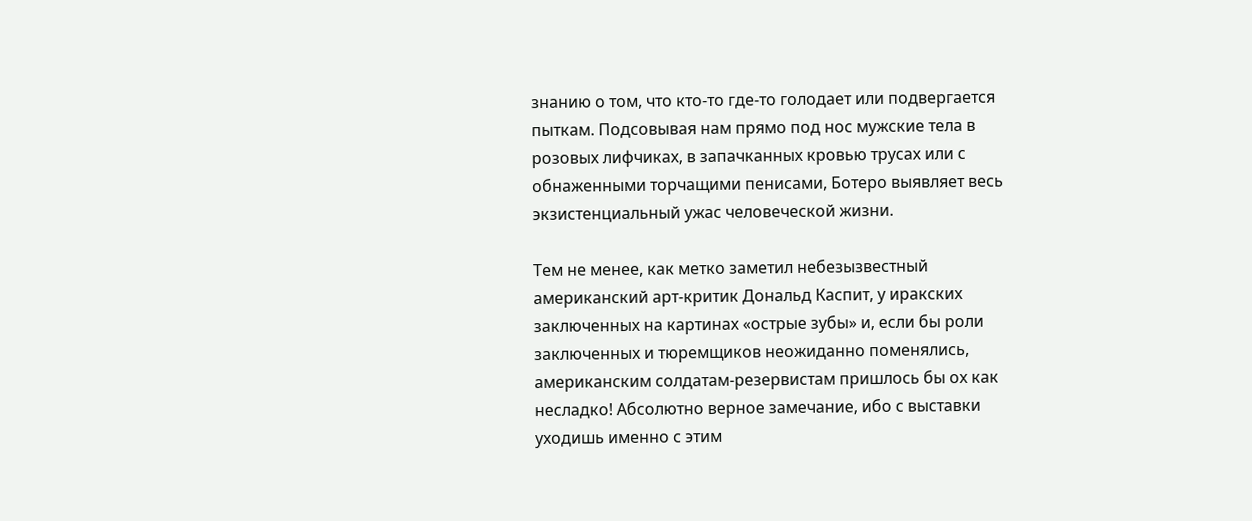знанию о том, что кто-то где-то голодает или подвергается пыткам. Подсовывая нам прямо под нос мужские тела в розовых лифчиках, в запачканных кровью трусах или с обнаженными торчащими пенисами, Ботеро выявляет весь экзистенциальный ужас человеческой жизни.

Тем не менее, как метко заметил небезызвестный американский арт-критик Дональд Каспит, у иракских заключенных на картинах «острые зубы» и, если бы роли заключенных и тюремщиков неожиданно поменялись, американским солдатам-резервистам пришлось бы ох как несладко! Абсолютно верное замечание, ибо с выставки уходишь именно с этим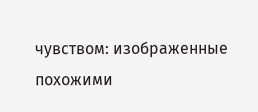чувством: изображенные похожими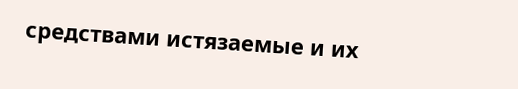средствами истязаемые и их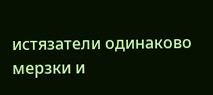истязатели одинаково мерзки и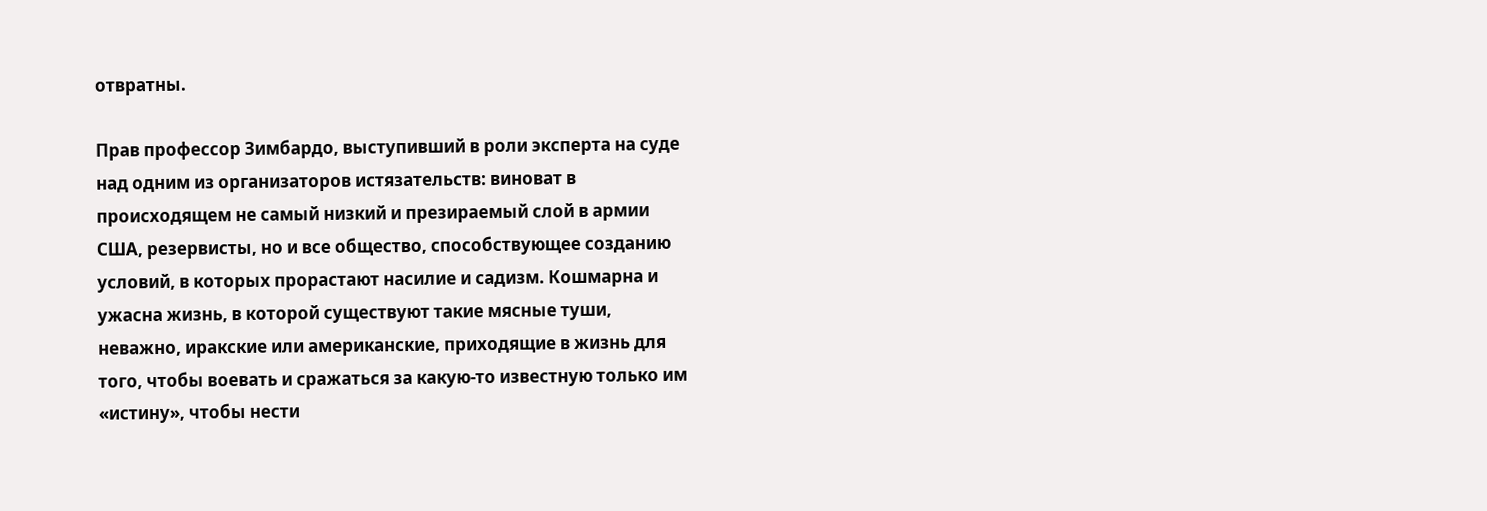отвратны.

Прав профессор Зимбардо, выступивший в роли эксперта на суде над одним из организаторов истязательств: виноват в происходящем не самый низкий и презираемый слой в армии США, резервисты, но и все общество, способствующее созданию условий, в которых прорастают насилие и садизм. Кошмарна и ужасна жизнь, в которой существуют такие мясные туши, неважно, иракские или американские, приходящие в жизнь для того, чтобы воевать и сражаться за какую-то известную только им «истину», чтобы нести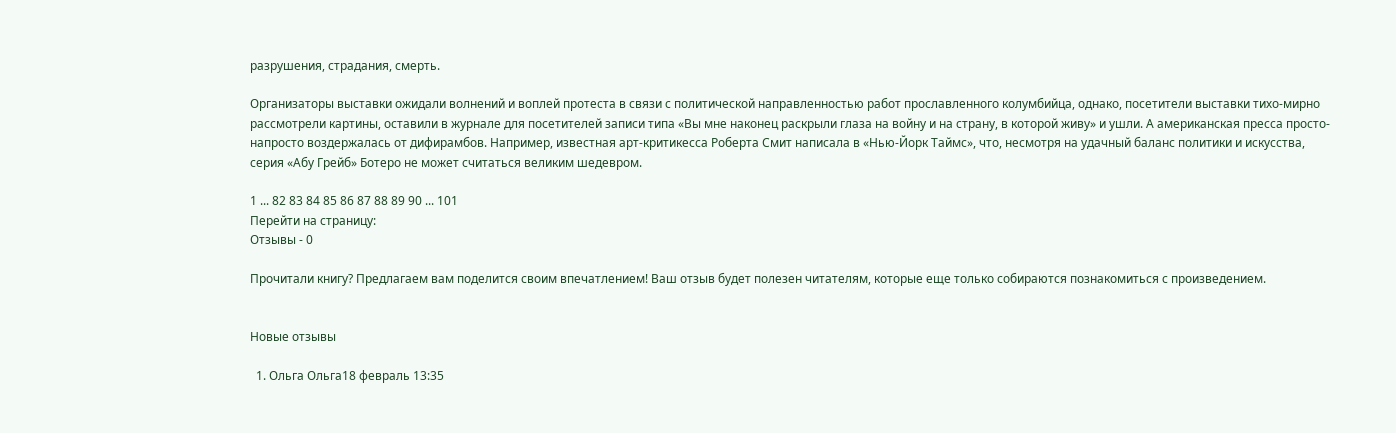разрушения, страдания, смерть.

Организаторы выставки ожидали волнений и воплей протеста в связи с политической направленностью работ прославленного колумбийца, однако, посетители выставки тихо-мирно рассмотрели картины, оставили в журнале для посетителей записи типа «Вы мне наконец раскрыли глаза на войну и на страну, в которой живу» и ушли. А американская пресса просто-напросто воздержалась от дифирамбов. Например, известная арт-критикесса Роберта Смит написала в «Нью-Йорк Таймс», что, несмотря на удачный баланс политики и искусства, серия «Абу Грейб» Ботеро не может считаться великим шедевром.

1 ... 82 83 84 85 86 87 88 89 90 ... 101
Перейти на страницу:
Отзывы - 0

Прочитали книгу? Предлагаем вам поделится своим впечатлением! Ваш отзыв будет полезен читателям, которые еще только собираются познакомиться с произведением.


Новые отзывы

  1. Ольга Ольга18 февраль 13:35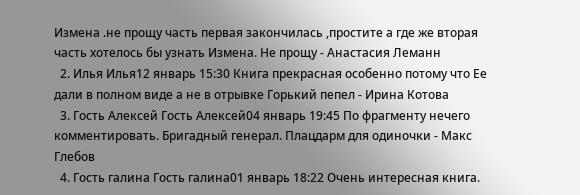Измена .не прощу часть первая закончилась ,простите а где же вторая часть хотелось бы узнать Измена. Не прощу - Анастасия Леманн
  2. Илья Илья12 январь 15:30 Книга прекрасная особенно потому что Ее дали в полном виде а не в отрывке Горький пепел - Ирина Котова
  3. Гость Алексей Гость Алексей04 январь 19:45 По фрагменту нечего комментировать. Бригадный генерал. Плацдарм для одиночки - Макс Глебов
  4. Гость галина Гость галина01 январь 18:22 Очень интересная книга.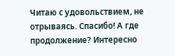Читаю с удовольствием, не отрываясь. Спасибо! А где продолжение? Интересно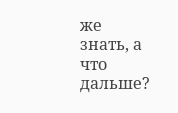же знать, а что дальше?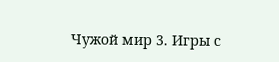Чужой мир 3. Игры с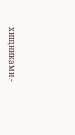хищниками -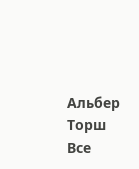Альбер Торш
Все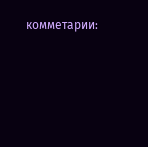комметарии: